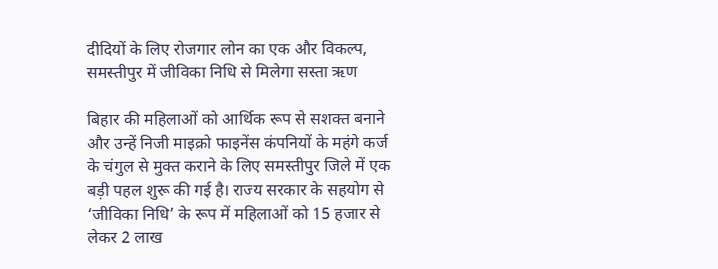दीदियों के लिए रोजगार लोन का एक और विकल्प, समस्तीपुर में जीविका निधि से मिलेगा सस्ता ऋण

बिहार की महिलाओं को आर्थिक रूप से सशक्त बनाने और उन्हें निजी माइक्रो फाइनेंस कंपनियों के महंगे कर्ज के चंगुल से मुक्त कराने के लिए समस्तीपुर जिले में एक बड़ी पहल शुरू की गई है। राज्य सरकार के सहयोग से ‘जीविका निधि’ के रूप में महिलाओं को 15 हजार से लेकर 2 लाख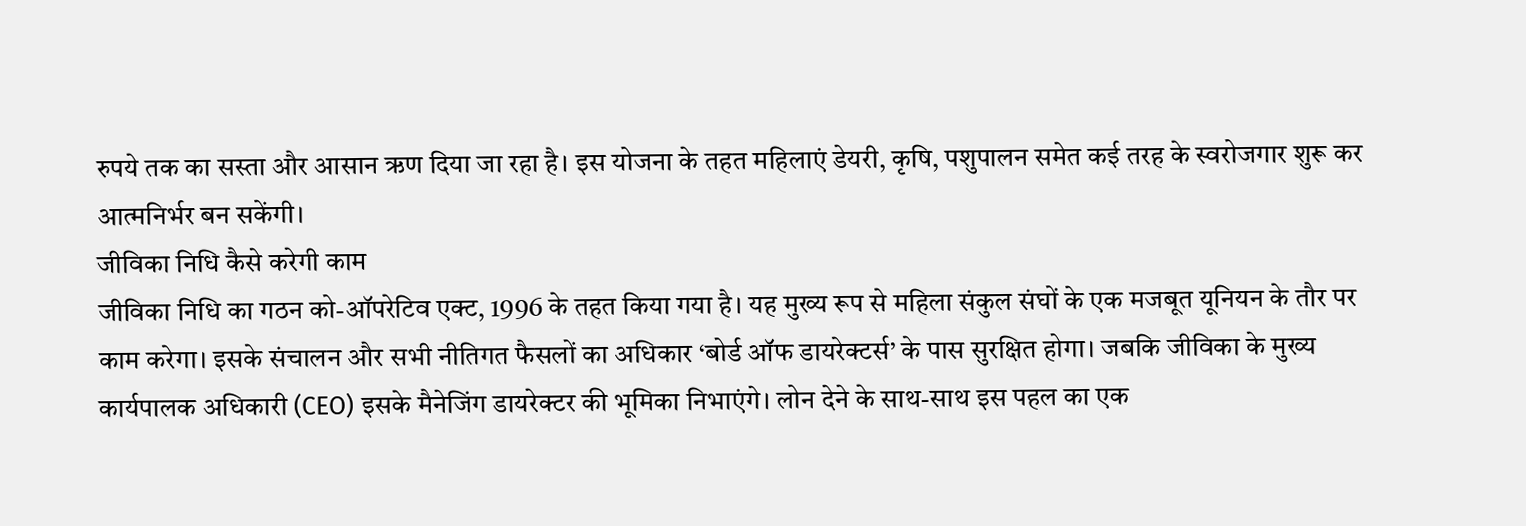रुपये तक का सस्ता और आसान ऋण दिया जा रहा है। इस योजना के तहत महिलाएं डेयरी, कृषि, पशुपालन समेत कई तरह के स्वरोजगार शुरू कर आत्मनिर्भर बन सकेंगी।
जीविका निधि कैसे करेगी काम
जीविका निधि का गठन को-ऑपरेटिव एक्ट, 1996 के तहत किया गया है। यह मुख्य रूप से महिला संकुल संघों के एक मजबूत यूनियन के तौर पर काम करेगा। इसके संचालन और सभी नीतिगत फैसलों का अधिकार ‘बोर्ड ऑफ डायरेक्टर्स’ के पास सुरक्षित होगा। जबकि जीविका के मुख्य कार्यपालक अधिकारी (CEO) इसके मैनेजिंग डायरेक्टर की भूमिका निभाएंगे। लोन देने के साथ-साथ इस पहल का एक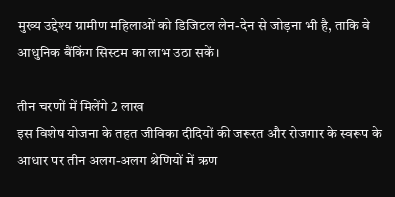मुख्य उद्देश्य ग्रामीण महिलाओं को डिजिटल लेन-देन से जोड़ना भी है, ताकि वे आधुनिक बैंकिंग सिस्टम का लाभ उठा सकें।

तीन चरणों में मिलेंगे 2 लाख
इस विशेष योजना के तहत जीविका दीदियों की जरूरत और रोजगार के स्वरूप के आधार पर तीन अलग-अलग श्रेणियों में ऋण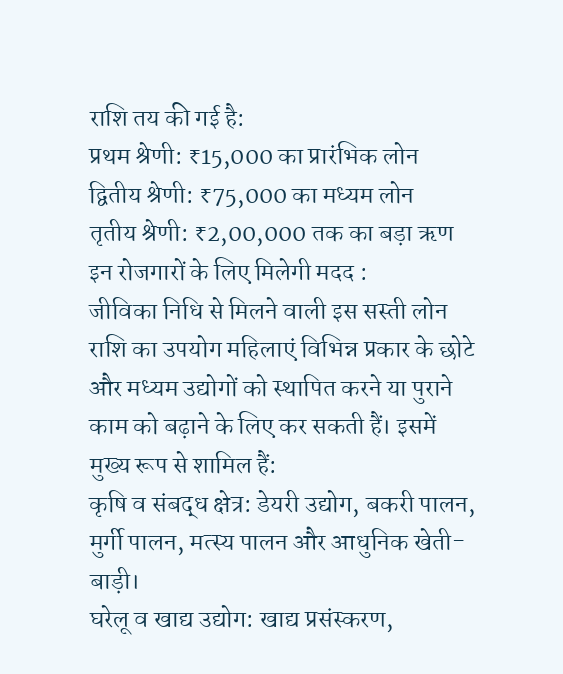राशि तय की गई है:
प्रथम श्रेणी: ₹15,000 का प्रारंभिक लोन
द्वितीय श्रेणी: ₹75,000 का मध्यम लोन
तृतीय श्रेणी: ₹2,00,000 तक का बड़ा ऋण
इन रोजगारों के लिए मिलेगी मदद :
जीविका निधि से मिलने वाली इस सस्ती लोन राशि का उपयोग महिलाएं विभिन्न प्रकार के छोटे और मध्यम उद्योगों को स्थापित करने या पुराने काम को बढ़ाने के लिए कर सकती हैं। इसमें मुख्य रूप से शामिल हैं:
कृषि व संबद्ध क्षेत्र: डेयरी उद्योग, बकरी पालन, मुर्गी पालन, मत्स्य पालन और आधुनिक खेती-बाड़ी।
घरेलू व खाद्य उद्योग: खाद्य प्रसंस्करण,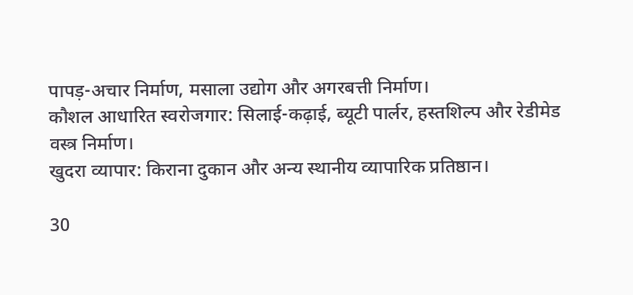पापड़-अचार निर्माण, मसाला उद्योग और अगरबत्ती निर्माण।
कौशल आधारित स्वरोजगार: सिलाई-कढ़ाई, ब्यूटी पार्लर, हस्तशिल्प और रेडीमेड वस्त्र निर्माण।
खुदरा व्यापार: किराना दुकान और अन्य स्थानीय व्यापारिक प्रतिष्ठान।

30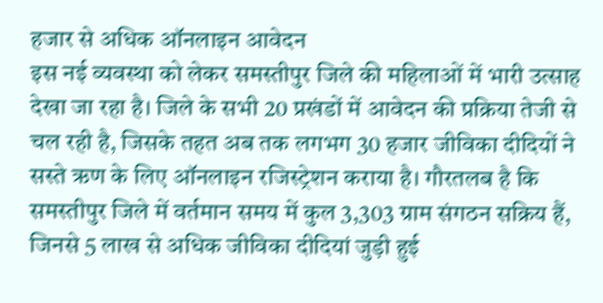हजार से अधिक ऑनलाइन आवेदन
इस नई व्यवस्था को लेकर समस्तीपुर जिले की महिलाओं में भारी उत्साह देखा जा रहा है। जिले के सभी 20 प्रखंडों में आवेदन की प्रक्रिया तेजी से चल रही है, जिसके तहत अब तक लगभग 30 हजार जीविका दीदियों ने सस्ते ऋण के लिए ऑनलाइन रजिस्ट्रेशन कराया है। गौरतलब है कि समस्तीपुर जिले में वर्तमान समय में कुल 3,303 ग्राम संगठन सक्रिय हैं, जिनसे 5 लाख से अधिक जीविका दीदियां जुड़ी हुई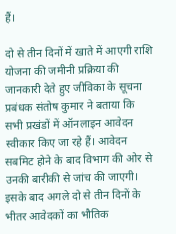हैं।

दो से तीन दिनों में खाते में आएगी राशि
योजना की जमीनी प्रक्रिया की जानकारी देते हुए जीविका के सूचना प्रबंधक संतोष कुमार ने बताया कि सभी प्रखंडों में ऑनलाइन आवेदन स्वीकार किए जा रहे हैं। आवेदन सबमिट होने के बाद विभाग की ओर से उनकी बारीकी से जांच की जाएगी। इसके बाद अगले दो से तीन दिनों के भीतर आवेदकों का भौतिक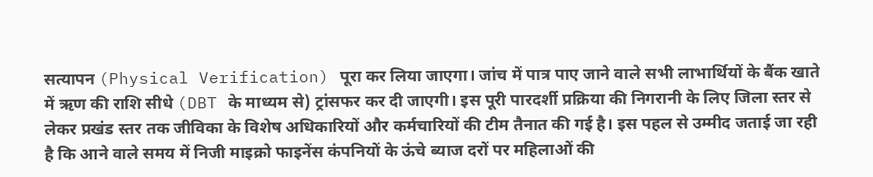सत्यापन (Physical Verification) पूरा कर लिया जाएगा। जांच में पात्र पाए जाने वाले सभी लाभार्थियों के बैंक खाते में ऋण की राशि सीधे (DBT के माध्यम से) ट्रांसफर कर दी जाएगी। इस पूरी पारदर्शी प्रक्रिया की निगरानी के लिए जिला स्तर से लेकर प्रखंड स्तर तक जीविका के विशेष अधिकारियों और कर्मचारियों की टीम तैनात की गई है। इस पहल से उम्मीद जताई जा रही है कि आने वाले समय में निजी माइक्रो फाइनेंस कंपनियों के ऊंचे ब्याज दरों पर महिलाओं की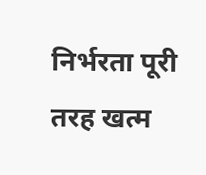निर्भरता पूरी तरह खत्म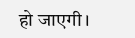हो जाएगी।